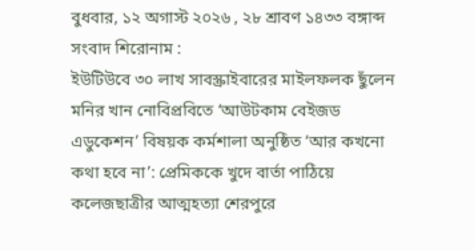বুধবার, ১২ অগাস্ট ২০২৬ , ২৮ শ্রাবণ ১৪৩৩ বঙ্গাব্দ
সংবাদ শিরোনাম :
ইউটিউবে ৩০ লাখ সাবস্ক্রাইবারের মাইলফলক ছুঁলেন মনির খান নোবিপ্রবিতে ‘আউটকাম বেইজড এডুকেশন’ বিষয়ক কর্মশালা অনুষ্ঠিত ‘আর কখনো কথা হবে না’: প্রেমিককে খুদে বার্তা পাঠিয়ে কলেজছাত্রীর আত্মহত্যা শেরপুরে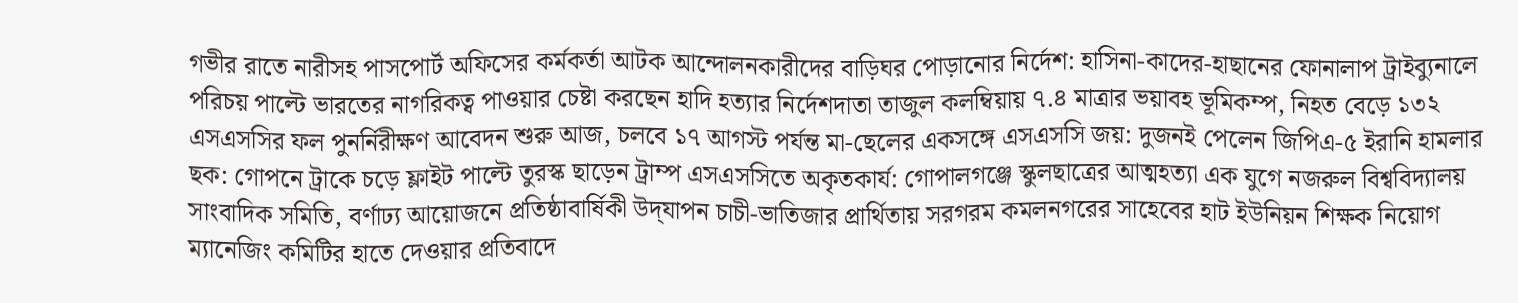গভীর রাতে নারীসহ পাসপোর্ট অফিসের কর্মকর্তা আটক আন্দোলনকারীদের বাড়িঘর পোড়ানোর নির্দেশ: হাসিনা-কাদের-হাছানের ফোনালাপ ট্রাইব্যুনালে পরিচয় পাল্টে ভারতের নাগরিকত্ব পাওয়ার চেষ্টা করছেন হাদি হত্যার নির্দেশদাতা তাজুল কলম্বিয়ায় ৭.৪ মাত্রার ভয়াবহ ভূমিকম্প, নিহত বেড়ে ১৩২ এসএসসির ফল পুনর্নিরীক্ষণ আবেদন শুরু আজ, চলবে ১৭ আগস্ট পর্যন্ত মা-ছেলের একসঙ্গে এসএসসি জয়: দুজনই পেলেন জিপিএ-৫ ইরানি হামলার ছক: গোপনে ট্রাকে চড়ে ফ্লাইট পাল্টে তুরস্ক ছাড়েন ট্রাম্প এসএসসিতে অকৃতকার্য: গোপালগঞ্জে স্কুলছাত্রের আত্মহত্যা এক যুগে নজরুল বিশ্ববিদ্যালয় সাংবাদিক সমিতি, বর্ণাঢ্য আয়োজনে প্রতিষ্ঠাবার্ষিকী উদ্‌যাপন চাচী-ভাতিজার প্রার্থিতায় সরগরম কমলনগরের সাহেবের হাট ইউনিয়ন শিক্ষক নিয়োগ ম্যানেজিং কমিটির হাতে দেওয়ার প্রতিবাদে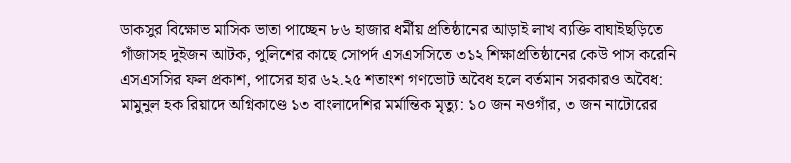ডাকসুর বিক্ষোভ মাসিক ভাতা পাচ্ছেন ৮৬ হাজার ধর্মীয় প্রতিষ্ঠানের আড়াই লাখ ব্যক্তি বাঘাইছড়িতে গাঁজাসহ দুইজন আটক, পুলিশের কাছে সোপর্দ এসএসসিতে ৩১২ শিক্ষাপ্রতিষ্ঠানের কেউ পাস করেনি এসএসসির ফল প্রকাশ, পাসের হার ৬২.২৫ শতাংশ গণভোট অবৈধ হলে বর্তমান সরকারও অবৈধ: মামুনুল হক রিয়াদে অগ্নিকাণ্ডে ১৩ বাংলাদেশির মর্মান্তিক মৃত্যু: ১০ জন নওগাঁর, ৩ জন নাটোরের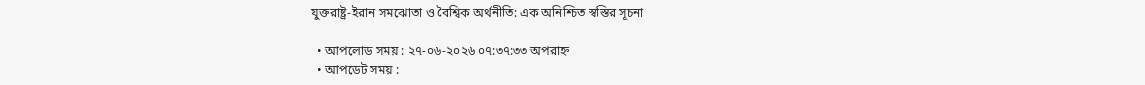যুক্তরাষ্ট্র-ইরান সমঝোতা ও বৈশ্বিক অর্থনীতি: এক অনিশ্চিত স্বস্তির সূচনা

  • আপলোড সময় : ২৭-০৬-২০২৬ ০৭:৩৭:৩৩ অপরাহ্ন
  • আপডেট সময় :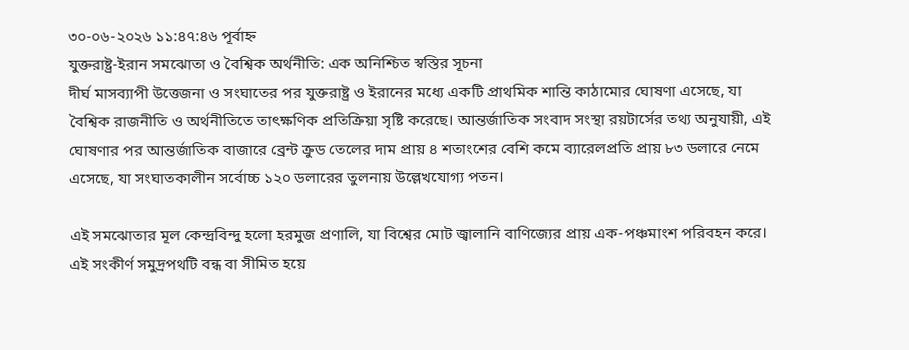৩০-০৬-২০২৬ ১১:৪৭:৪৬ পূর্বাহ্ন
যুক্তরাষ্ট্র-ইরান সমঝোতা ও বৈশ্বিক অর্থনীতি: এক অনিশ্চিত স্বস্তির সূচনা
দীর্ঘ মাসব্যাপী উত্তেজনা ও সংঘাতের পর যুক্তরাষ্ট্র ও ইরানের মধ্যে একটি প্রাথমিক শান্তি কাঠামোর ঘোষণা এসেছে, যা বৈশ্বিক রাজনীতি ও অর্থনীতিতে তাৎক্ষণিক প্রতিক্রিয়া সৃষ্টি করেছে। আন্তর্জাতিক সংবাদ সংস্থা রয়টার্সের তথ্য অনুযায়ী, এই ঘোষণার পর আন্তর্জাতিক বাজারে ব্রেন্ট ক্রুড তেলের দাম প্রায় ৪ শতাংশের বেশি কমে ব্যারেলপ্রতি প্রায় ৮৩ ডলারে নেমে এসেছে, যা সংঘাতকালীন সর্বোচ্চ ১২০ ডলারের তুলনায় উল্লেখযোগ্য পতন।

এই সমঝোতার মূল কেন্দ্রবিন্দু হলো হরমুজ প্রণালি, যা বিশ্বের মোট জ্বালানি বাণিজ্যের প্রায় এক-পঞ্চমাংশ পরিবহন করে। এই সংকীর্ণ সমুদ্রপথটি বন্ধ বা সীমিত হয়ে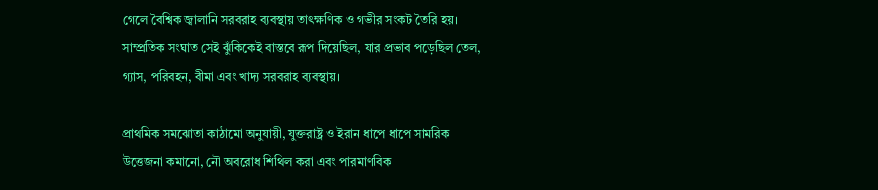গেলে বৈশ্বিক জ্বালানি সরবরাহ ব্যবস্থায় তাৎক্ষণিক ও গভীর সংকট তৈরি হয়। সাম্প্রতিক সংঘাত সেই ঝুঁকিকেই বাস্তবে রূপ দিয়েছিল, যার প্রভাব পড়েছিল তেল, গ্যাস, পরিবহন, বীমা এবং খাদ্য সরবরাহ ব্যবস্থায়।

প্রাথমিক সমঝোতা কাঠামো অনুযায়ী, যুক্তরাষ্ট্র ও ইরান ধাপে ধাপে সামরিক উত্তেজনা কমানো, নৌ অবরোধ শিথিল করা এবং পারমাণবিক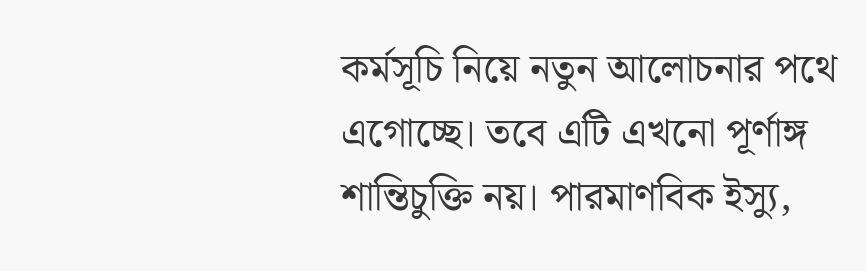কর্মসূচি নিয়ে নতুন আলোচনার পথে এগোচ্ছে। তবে এটি এখনো পূর্ণাঙ্গ শান্তিচুক্তি নয়। পারমাণবিক ইস্যু,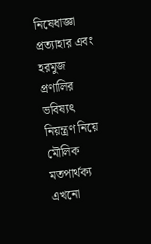নিষেধাজ্ঞা প্রত্যাহার এবং হরমুজ প্রণালির ভবিষ্যৎ নিয়ন্ত্রণ নিয়ে মৌলিক মতপার্থক্য এখনো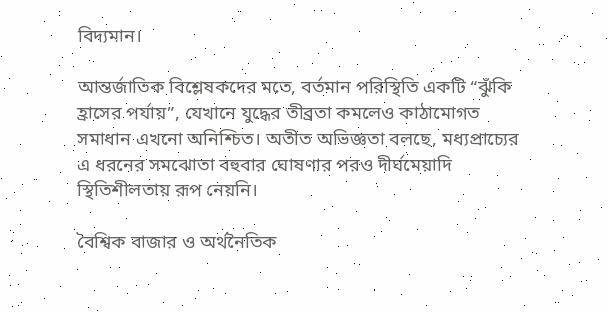বিদ্যমান।

আন্তর্জাতিক বিশ্লেষকদের মতে, বর্তমান পরিস্থিতি একটি “ঝুঁকি হ্রাসের পর্যায়”, যেখানে যুদ্ধের তীব্রতা কমলেও কাঠামোগত সমাধান এখনো অনিশ্চিত। অতীত অভিজ্ঞতা বলছে, মধ্যপ্রাচ্যের এ ধরনের সমঝোতা বহুবার ঘোষণার পরও দীর্ঘমেয়াদি স্থিতিশীলতায় রূপ নেয়নি।

বৈশ্বিক বাজার ও অর্থনৈতিক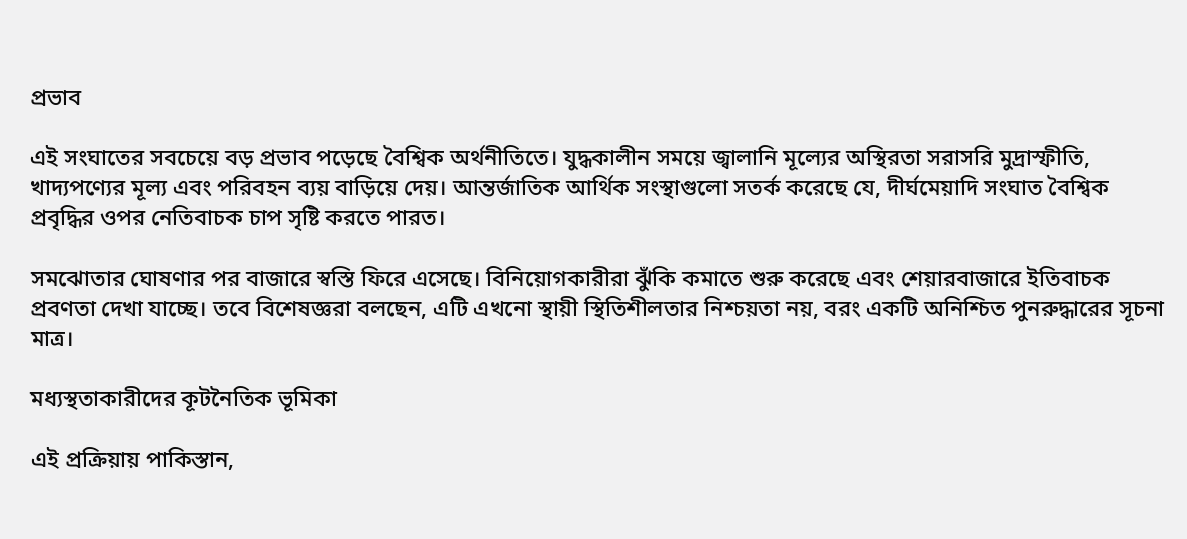প্রভাব

এই সংঘাতের সবচেয়ে বড় প্রভাব পড়েছে বৈশ্বিক অর্থনীতিতে। যুদ্ধকালীন সময়ে জ্বালানি মূল্যের অস্থিরতা সরাসরি মুদ্রাস্ফীতি, খাদ্যপণ্যের মূল্য এবং পরিবহন ব্যয় বাড়িয়ে দেয়। আন্তর্জাতিক আর্থিক সংস্থাগুলো সতর্ক করেছে যে, দীর্ঘমেয়াদি সংঘাত বৈশ্বিক প্রবৃদ্ধির ওপর নেতিবাচক চাপ সৃষ্টি করতে পারত।

সমঝোতার ঘোষণার পর বাজারে স্বস্তি ফিরে এসেছে। বিনিয়োগকারীরা ঝুঁকি কমাতে শুরু করেছে এবং শেয়ারবাজারে ইতিবাচক প্রবণতা দেখা যাচ্ছে। তবে বিশেষজ্ঞরা বলছেন, এটি এখনো স্থায়ী স্থিতিশীলতার নিশ্চয়তা নয়, বরং একটি অনিশ্চিত পুনরুদ্ধারের সূচনা মাত্র।

মধ্যস্থতাকারীদের কূটনৈতিক ভূমিকা

এই প্রক্রিয়ায় পাকিস্তান,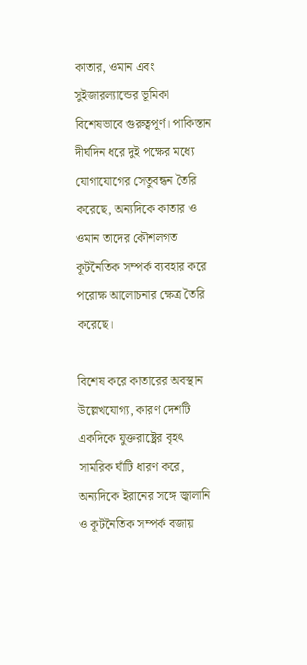কাতার, ওমান এবং সুইজারল্যান্ডের ভূমিকা বিশেষভাবে গুরুত্বপূর্ণ। পাকিস্তান দীর্ঘদিন ধরে দুই পক্ষের মধ্যে যোগাযোগের সেতুবন্ধন তৈরি করেছে, অন্যদিকে কাতার ও ওমান তাদের কৌশলগত কূটনৈতিক সম্পর্ক ব্যবহার করে পরোক্ষ আলোচনার ক্ষেত্র তৈরি করেছে।

বিশেষ করে কাতারের অবস্থান উল্লেখযোগ্য, কারণ দেশটি একদিকে যুক্তরাষ্ট্রের বৃহৎ সামরিক ঘাঁটি ধারণ করে, অন্যদিকে ইরানের সঙ্গে জ্বালানি ও কূটনৈতিক সম্পর্ক বজায়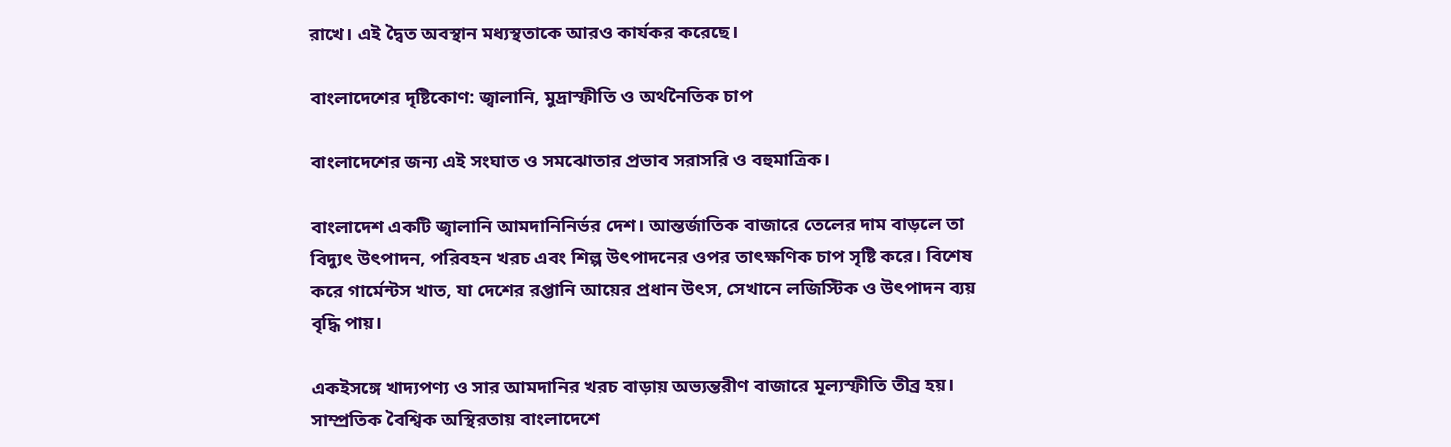রাখে। এই দ্বৈত অবস্থান মধ্যস্থতাকে আরও কার্যকর করেছে।

বাংলাদেশের দৃষ্টিকোণ: জ্বালানি, মুদ্রাস্ফীতি ও অর্থনৈতিক চাপ

বাংলাদেশের জন্য এই সংঘাত ও সমঝোতার প্রভাব সরাসরি ও বহুমাত্রিক।

বাংলাদেশ একটি জ্বালানি আমদানিনির্ভর দেশ। আন্তর্জাতিক বাজারে তেলের দাম বাড়লে তা বিদ্যুৎ উৎপাদন, পরিবহন খরচ এবং শিল্প উৎপাদনের ওপর তাৎক্ষণিক চাপ সৃষ্টি করে। বিশেষ করে গার্মেন্টস খাত, যা দেশের রপ্তানি আয়ের প্রধান উৎস, সেখানে লজিস্টিক ও উৎপাদন ব্যয় বৃদ্ধি পায়।

একইসঙ্গে খাদ্যপণ্য ও সার আমদানির খরচ বাড়ায় অভ্যন্তরীণ বাজারে মূল্যস্ফীতি তীব্র হয়। সাম্প্রতিক বৈশ্বিক অস্থিরতায় বাংলাদেশে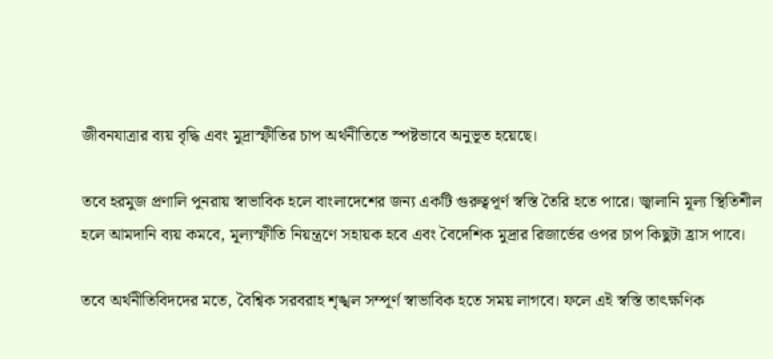জীবনযাত্রার ব্যয় বৃদ্ধি এবং মুদ্রাস্ফীতির চাপ অর্থনীতিতে স্পষ্টভাবে অনুভূত হয়েছে।

তবে হরমুজ প্রণালি পুনরায় স্বাভাবিক হলে বাংলাদেশের জন্য একটি গুরুত্বপূর্ণ স্বস্তি তৈরি হতে পারে। জ্বালানি মূল্য স্থিতিশীল হলে আমদানি ব্যয় কমবে, মূল্যস্ফীতি নিয়ন্ত্রণে সহায়ক হবে এবং বৈদেশিক মুদ্রার রিজার্ভের ওপর চাপ কিছুটা হ্রাস পাবে।

তবে অর্থনীতিবিদদের মতে, বৈশ্বিক সরবরাহ শৃঙ্খল সম্পূর্ণ স্বাভাবিক হতে সময় লাগবে। ফলে এই স্বস্তি তাৎক্ষণিক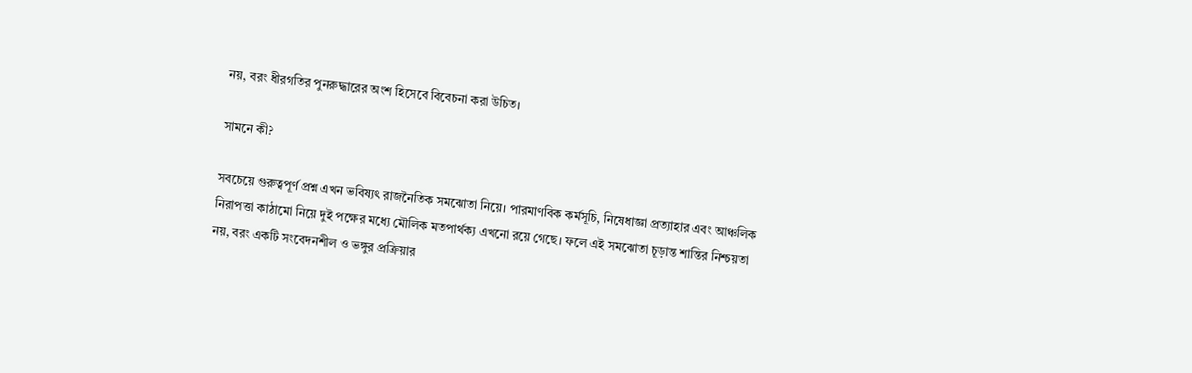নয়, বরং ধীরগতির পুনরুদ্ধারের অংশ হিসেবে বিবেচনা করা উচিত।

সামনে কী?

সবচেয়ে গুরুত্বপূর্ণ প্রশ্ন এখন ভবিষ্যৎ রাজনৈতিক সমঝোতা নিয়ে। পারমাণবিক কর্মসূচি, নিষেধাজ্ঞা প্রত্যাহার এবং আঞ্চলিক নিরাপত্তা কাঠামো নিয়ে দুই পক্ষের মধ্যে মৌলিক মতপার্থক্য এখনো রয়ে গেছে। ফলে এই সমঝোতা চূড়ান্ত শান্তির নিশ্চয়তা নয়, বরং একটি সংবেদনশীল ও ভঙ্গুর প্রক্রিয়ার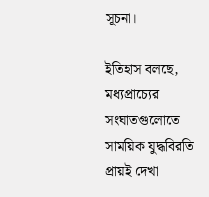সূচনা।

ইতিহাস বলছে, মধ্যপ্রাচ্যের সংঘাতগুলোতে সাময়িক যুদ্ধবিরতি প্রায়ই দেখা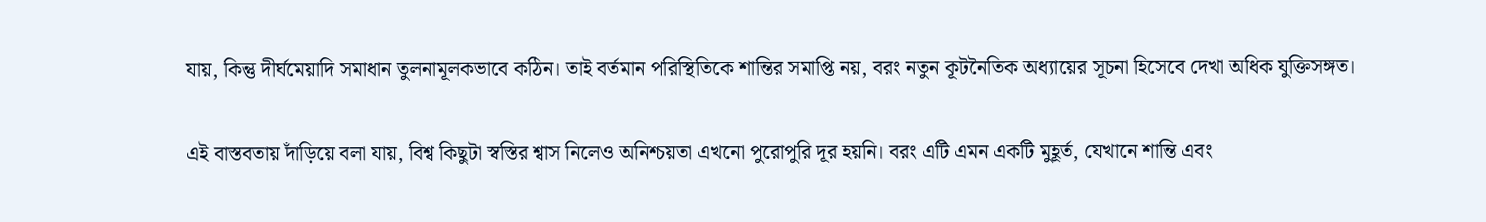যায়, কিন্তু দীর্ঘমেয়াদি সমাধান তুলনামূলকভাবে কঠিন। তাই বর্তমান পরিস্থিতিকে শান্তির সমাপ্তি নয়, বরং নতুন কূটনৈতিক অধ্যায়ের সূচনা হিসেবে দেখা অধিক যুক্তিসঙ্গত।

এই বাস্তবতায় দাঁড়িয়ে বলা যায়, বিশ্ব কিছুটা স্বস্তির শ্বাস নিলেও অনিশ্চয়তা এখনো পুরোপুরি দূর হয়নি। বরং এটি এমন একটি মুহূর্ত, যেখানে শান্তি এবং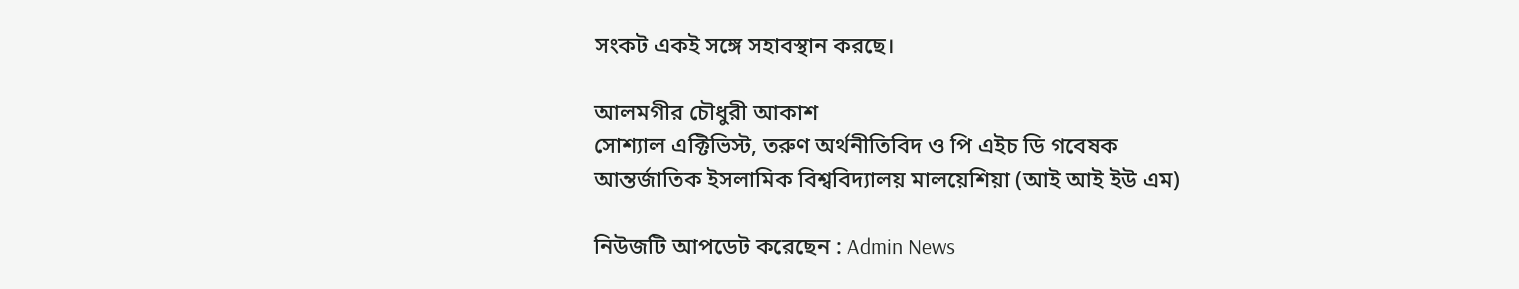সংকট একই সঙ্গে সহাবস্থান করছে।

আলমগীর চৌধুরী আকাশ
সোশ্যাল এক্টিভিস্ট, তরুণ অর্থনীতিবিদ ও পি এইচ ডি গবেষক
আন্তর্জাতিক ইসলামিক বিশ্ববিদ্যালয় মালয়েশিয়া (আই আই ইউ এম)

নিউজটি আপডেট করেছেন : Admin News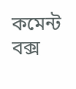কমেন্ট বক্স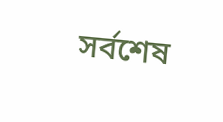সর্বশেষ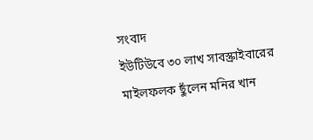সংবাদ
ইউটিউবে ৩০ লাখ সাবস্ক্রাইবারের মাইলফলক ছুঁলেন মনির খান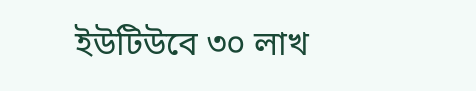ইউটিউবে ৩০ লাখ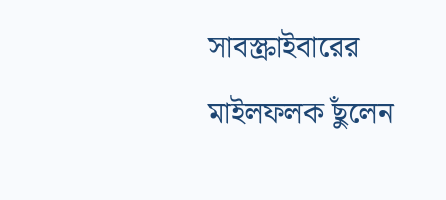সাবস্ক্রাইবারের মাইলফলক ছুঁলেন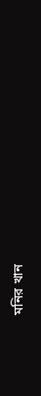মনির খান